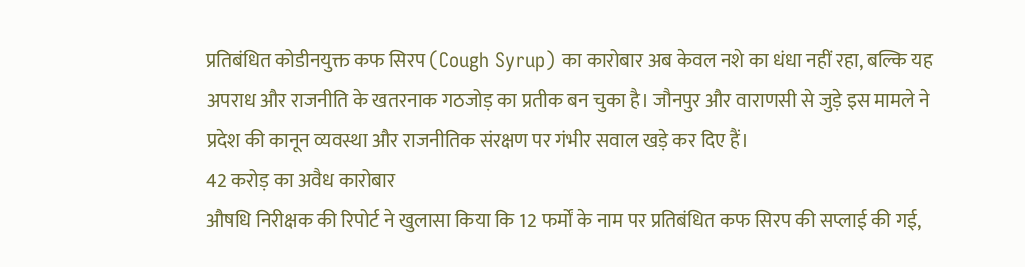प्रतिबंधित कोडीनयुक्त कफ सिरप (Cough Syrup) का कारोबार अब केवल नशे का धंधा नहीं रहा, बल्कि यह अपराध और राजनीति के खतरनाक गठजोड़ का प्रतीक बन चुका है। जौनपुर और वाराणसी से जुड़े इस मामले ने प्रदेश की कानून व्यवस्था और राजनीतिक संरक्षण पर गंभीर सवाल खड़े कर दिए हैं।
42 करोड़ का अवैध कारोबार
औषधि निरीक्षक की रिपोर्ट ने खुलासा किया कि 12 फर्मों के नाम पर प्रतिबंधित कफ सिरप की सप्लाई की गई,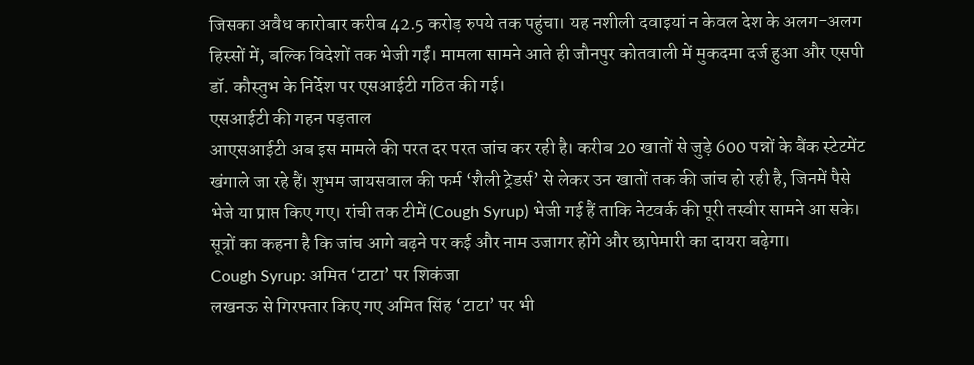जिसका अवैध कारोबार करीब 42.5 करोड़ रुपये तक पहुंचा। यह नशीली दवाइयां न केवल देश के अलग-अलग हिस्सों में, बल्कि विदेशों तक भेजी गईं। मामला सामने आते ही जौनपुर कोतवाली में मुकदमा दर्ज हुआ और एसपी डॉ. कौस्तुभ के निर्देश पर एसआईटी गठित की गई।
एसआईटी की गहन पड़ताल
आएसआईटी अब इस मामले की परत दर परत जांच कर रही है। करीब 20 खातों से जुड़े 600 पन्नों के बैंक स्टेटमेंट खंगाले जा रहे हैं। शुभम जायसवाल की फर्म ‘शैली ट्रेडर्स’ से लेकर उन खातों तक की जांच हो रही है, जिनमें पैसे भेजे या प्राप्त किए गए। रांची तक टीमें (Cough Syrup) भेजी गई हैं ताकि नेटवर्क की पूरी तस्वीर सामने आ सके। सूत्रों का कहना है कि जांच आगे बढ़ने पर कई और नाम उजागर होंगे और छापेमारी का दायरा बढ़ेगा।
Cough Syrup: अमित ‘टाटा’ पर शिकंजा
लखनऊ से गिरफ्तार किए गए अमित सिंह ‘टाटा’ पर भी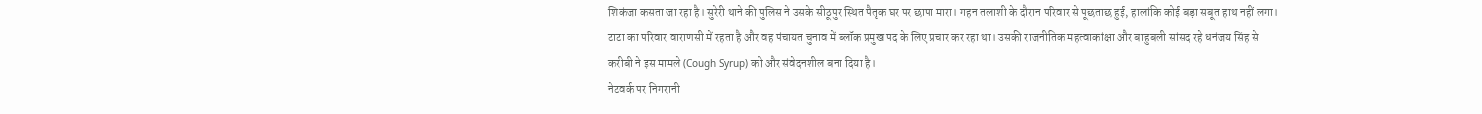शिकंजा कसता जा रहा है। सुरेरी थाने की पुलिस ने उसके सीठूपुर स्थित पैतृक घर पर छापा मारा। गहन तलाशी के दौरान परिवार से पूछताछ हुई, हालांकि कोई बड़ा सबूत हाथ नहीं लगा। टाटा का परिवार वाराणसी में रहता है और वह पंचायत चुनाव में ब्लॉक प्रमुख पद के लिए प्रचार कर रहा था। उसकी राजनीतिक महत्वाकांक्षा और बाहुबली सांसद रहे धनंजय सिंह से करीबी ने इस मामले (Cough Syrup) को और संवेदनशील बना दिया है।
नेटवर्क पर निगरानी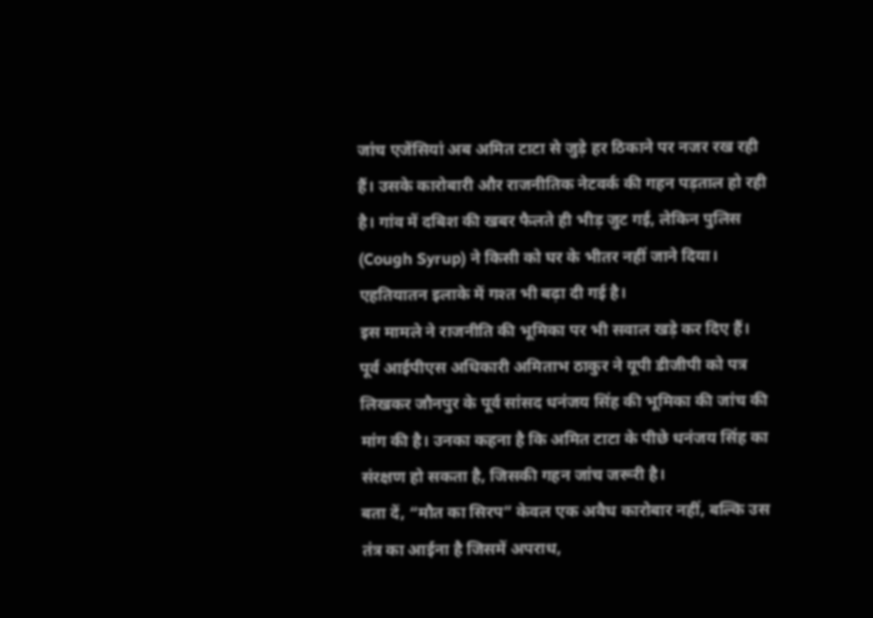जांच एजेंसियां अब अमित टाटा से जुड़े हर ठिकाने पर नजर रख रही हैं। उसके कारोबारी और राजनीतिक नेटवर्क की गहन पड़ताल हो रही है। गांव में दबिश की खबर फैलते ही भीड़ जुट गई, लेकिन पुलिस (Cough Syrup) ने किसी को घर के भीतर नहीं जाने दिया। एहतियातन इलाके में गश्त भी बढ़ा दी गई है।
इस मामले ने राजनीति की भूमिका पर भी सवाल खड़े कर दिए हैं। पूर्व आईपीएस अधिकारी अमिताभ ठाकुर ने यूपी डीजीपी को पत्र लिखकर जौनपुर के पूर्व सांसद धनंजय सिंह की भूमिका की जांच की मांग की है। उनका कहना है कि अमित टाटा के पीछे धनंजय सिंह का संरक्षण हो सकता है, जिसकी गहन जांच जरूरी है।
बता दें, “मौत का सिरप” केवल एक अवैध कारोबार नहीं, बल्कि उस तंत्र का आईना है जिसमें अपराध,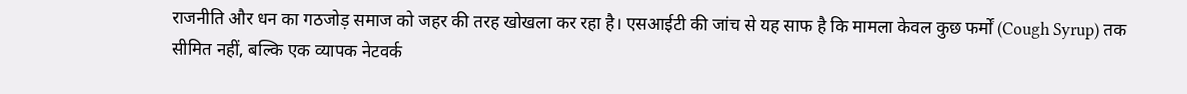राजनीति और धन का गठजोड़ समाज को जहर की तरह खोखला कर रहा है। एसआईटी की जांच से यह साफ है कि मामला केवल कुछ फर्मों (Cough Syrup) तक सीमित नहीं, बल्कि एक व्यापक नेटवर्क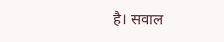है। सवाल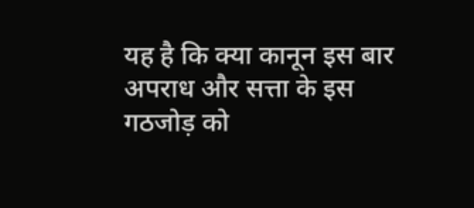यह है कि क्या कानून इस बार अपराध और सत्ता के इस गठजोड़ को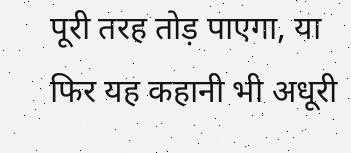पूरी तरह तोड़ पाएगा, या फिर यह कहानी भी अधूरी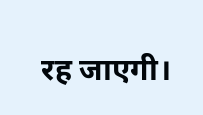रह जाएगी।